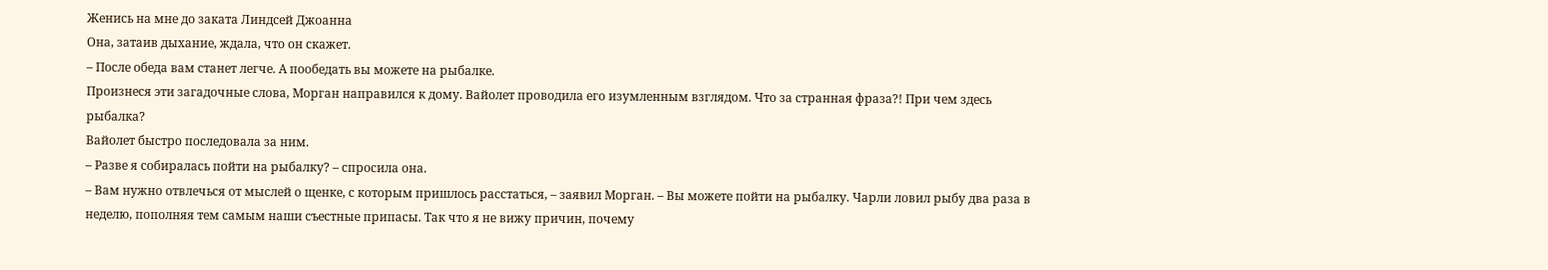Женись на мне до заката Линдсей Джоанна
Она, затаив дыхание, ждала, что он скажет.
– После обеда вам станет легче. А пообедать вы можете на рыбалке.
Произнеся эти загадочные слова, Морган направился к дому. Вайолет проводила его изумленным взглядом. Что за странная фраза?! При чем здесь рыбалка?
Вайолет быстро последовала за ним.
– Разве я собиралась пойти на рыбалку? – спросила она.
– Вам нужно отвлечься от мыслей о щенке, с которым пришлось расстаться, – заявил Морган. – Вы можете пойти на рыбалку. Чарли ловил рыбу два раза в неделю, пополняя тем самым наши съестные припасы. Так что я не вижу причин, почему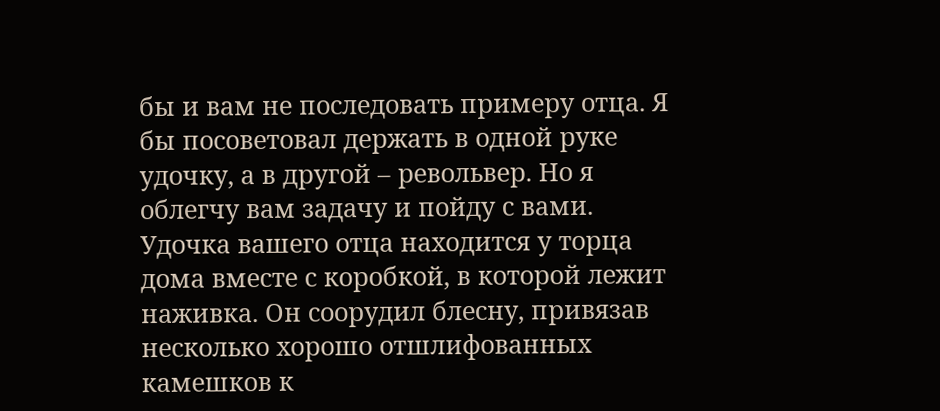бы и вам не последовать примеру отца. Я бы посоветовал держать в одной руке удочку, а в другой – револьвер. Но я облегчу вам задачу и пойду с вами. Удочка вашего отца находится у торца дома вместе с коробкой, в которой лежит наживка. Он соорудил блесну, привязав несколько хорошо отшлифованных камешков к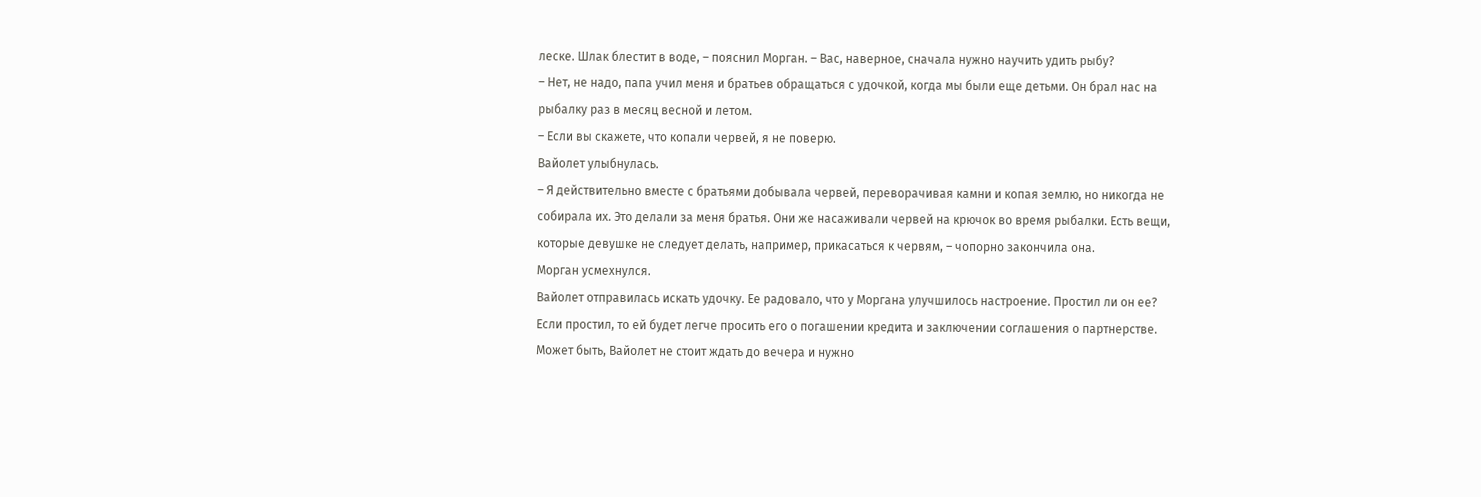леске. Шлак блестит в воде, – пояснил Морган. – Вас, наверное, сначала нужно научить удить рыбу?
– Нет, не надо, папа учил меня и братьев обращаться с удочкой, когда мы были еще детьми. Он брал нас на рыбалку раз в месяц весной и летом.
– Если вы скажете, что копали червей, я не поверю.
Вайолет улыбнулась.
– Я действительно вместе с братьями добывала червей, переворачивая камни и копая землю, но никогда не собирала их. Это делали за меня братья. Они же насаживали червей на крючок во время рыбалки. Есть вещи, которые девушке не следует делать, например, прикасаться к червям, – чопорно закончила она.
Морган усмехнулся.
Вайолет отправилась искать удочку. Ее радовало, что у Моргана улучшилось настроение. Простил ли он ее? Если простил, то ей будет легче просить его о погашении кредита и заключении соглашения о партнерстве. Может быть, Вайолет не стоит ждать до вечера и нужно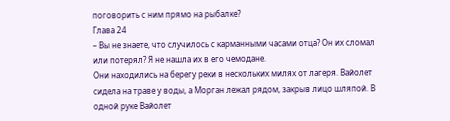поговорить с ним прямо на рыбалке?
Глава 24
– Вы не знаете, что случилось с карманными часами отца? Он их сломал или потерял? Я не нашла их в его чемодане.
Они находились на берегу реки в нескольких милях от лагеря. Вайолет сидела на траве у воды, а Морган лежал рядом, закрыв лицо шляпой. В одной руке Вайолет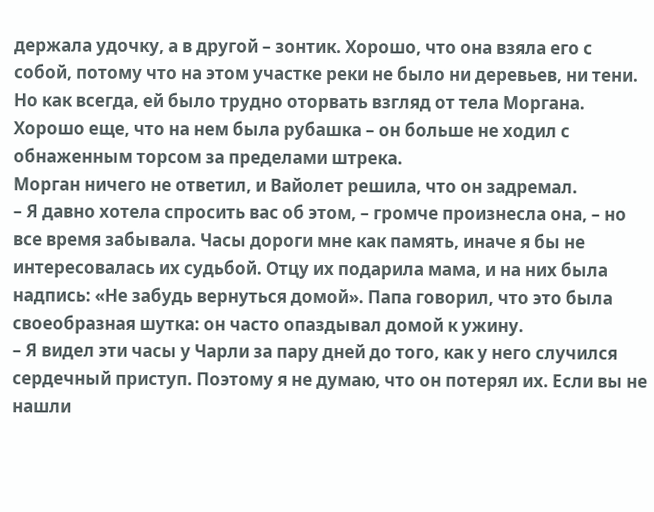держала удочку, а в другой – зонтик. Хорошо, что она взяла его с собой, потому что на этом участке реки не было ни деревьев, ни тени. Но как всегда, ей было трудно оторвать взгляд от тела Моргана. Хорошо еще, что на нем была рубашка – он больше не ходил с обнаженным торсом за пределами штрека.
Морган ничего не ответил, и Вайолет решила, что он задремал.
– Я давно хотела спросить вас об этом, – громче произнесла она, – но все время забывала. Часы дороги мне как память, иначе я бы не интересовалась их судьбой. Отцу их подарила мама, и на них была надпись: «Не забудь вернуться домой». Папа говорил, что это была своеобразная шутка: он часто опаздывал домой к ужину.
– Я видел эти часы у Чарли за пару дней до того, как у него случился сердечный приступ. Поэтому я не думаю, что он потерял их. Если вы не нашли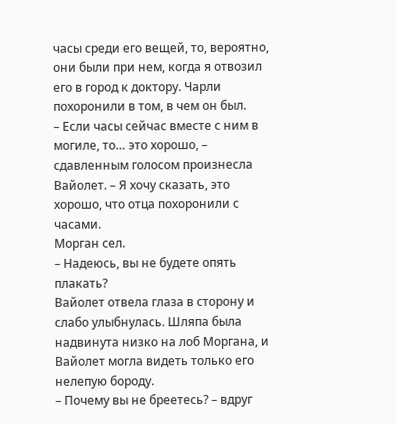часы среди его вещей, то, вероятно, они были при нем, когда я отвозил его в город к доктору. Чарли похоронили в том, в чем он был.
– Если часы сейчас вместе с ним в могиле, то… это хорошо, – сдавленным голосом произнесла Вайолет. – Я хочу сказать, это хорошо, что отца похоронили с часами.
Морган сел.
– Надеюсь, вы не будете опять плакать?
Вайолет отвела глаза в сторону и слабо улыбнулась. Шляпа была надвинута низко на лоб Моргана, и Вайолет могла видеть только его нелепую бороду.
– Почему вы не бреетесь? – вдруг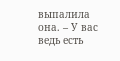выпалила она. – У вас ведь есть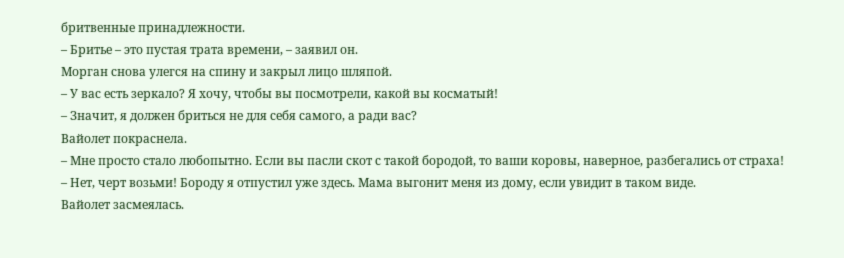бритвенные принадлежности.
– Бритье – это пустая трата времени, – заявил он.
Морган снова улегся на спину и закрыл лицо шляпой.
– У вас есть зеркало? Я хочу, чтобы вы посмотрели, какой вы косматый!
– Значит, я должен бриться не для себя самого, а ради вас?
Вайолет покраснела.
– Мне просто стало любопытно. Если вы пасли скот с такой бородой, то ваши коровы, наверное, разбегались от страха!
– Нет, черт возьми! Бороду я отпустил уже здесь. Мама выгонит меня из дому, если увидит в таком виде.
Вайолет засмеялась.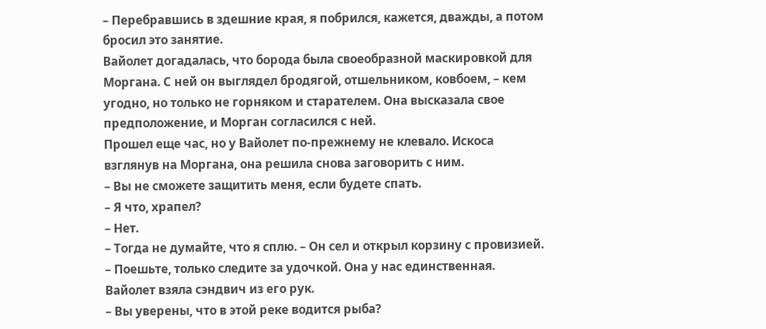– Перебравшись в здешние края, я побрился, кажется, дважды, а потом бросил это занятие.
Вайолет догадалась, что борода была своеобразной маскировкой для Моргана. С ней он выглядел бродягой, отшельником, ковбоем, – кем угодно, но только не горняком и старателем. Она высказала свое предположение, и Морган согласился с ней.
Прошел еще час, но у Вайолет по-прежнему не клевало. Искоса взглянув на Моргана, она решила снова заговорить с ним.
– Вы не сможете защитить меня, если будете спать.
– Я что, храпел?
– Нет.
– Тогда не думайте, что я сплю. – Он сел и открыл корзину с провизией. – Поешьте, только следите за удочкой. Она у нас единственная.
Вайолет взяла сэндвич из его рук.
– Вы уверены, что в этой реке водится рыба?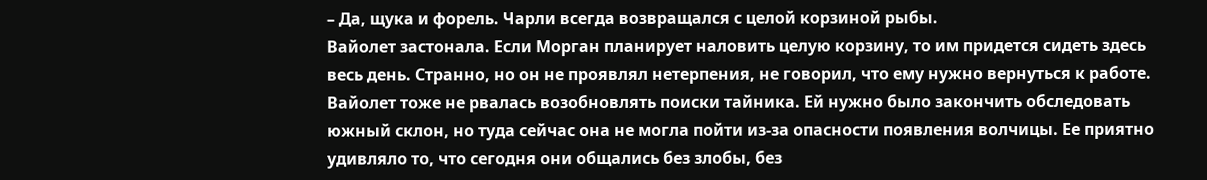– Да, щука и форель. Чарли всегда возвращался с целой корзиной рыбы.
Вайолет застонала. Если Морган планирует наловить целую корзину, то им придется сидеть здесь весь день. Странно, но он не проявлял нетерпения, не говорил, что ему нужно вернуться к работе. Вайолет тоже не рвалась возобновлять поиски тайника. Ей нужно было закончить обследовать южный склон, но туда сейчас она не могла пойти из-за опасности появления волчицы. Ее приятно удивляло то, что сегодня они общались без злобы, без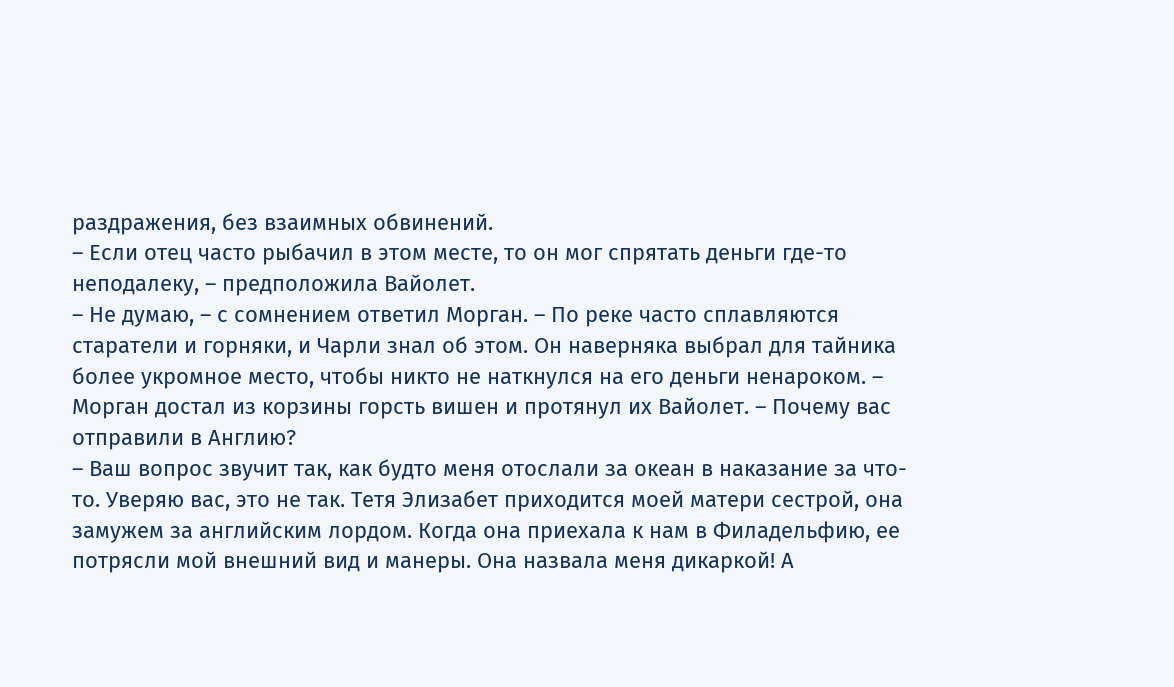раздражения, без взаимных обвинений.
– Если отец часто рыбачил в этом месте, то он мог спрятать деньги где-то неподалеку, – предположила Вайолет.
– Не думаю, – с сомнением ответил Морган. – По реке часто сплавляются старатели и горняки, и Чарли знал об этом. Он наверняка выбрал для тайника более укромное место, чтобы никто не наткнулся на его деньги ненароком. – Морган достал из корзины горсть вишен и протянул их Вайолет. – Почему вас отправили в Англию?
– Ваш вопрос звучит так, как будто меня отослали за океан в наказание за что-то. Уверяю вас, это не так. Тетя Элизабет приходится моей матери сестрой, она замужем за английским лордом. Когда она приехала к нам в Филадельфию, ее потрясли мой внешний вид и манеры. Она назвала меня дикаркой! А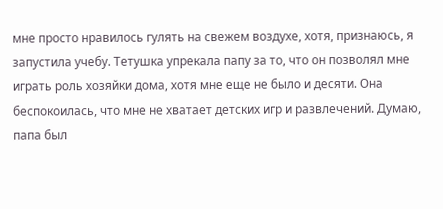мне просто нравилось гулять на свежем воздухе, хотя, признаюсь, я запустила учебу. Тетушка упрекала папу за то, что он позволял мне играть роль хозяйки дома, хотя мне еще не было и десяти. Она беспокоилась, что мне не хватает детских игр и развлечений. Думаю, папа был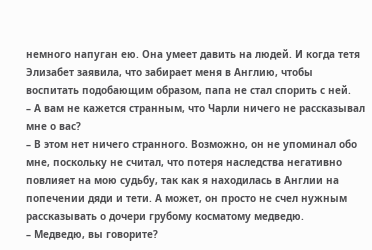немного напуган ею. Она умеет давить на людей. И когда тетя Элизабет заявила, что забирает меня в Англию, чтобы воспитать подобающим образом, папа не стал спорить с ней.
– А вам не кажется странным, что Чарли ничего не рассказывал мне о вас?
– В этом нет ничего странного. Возможно, он не упоминал обо мне, поскольку не считал, что потеря наследства негативно повлияет на мою судьбу, так как я находилась в Англии на попечении дяди и тети. А может, он просто не счел нужным рассказывать о дочери грубому косматому медведю.
– Медведю, вы говорите?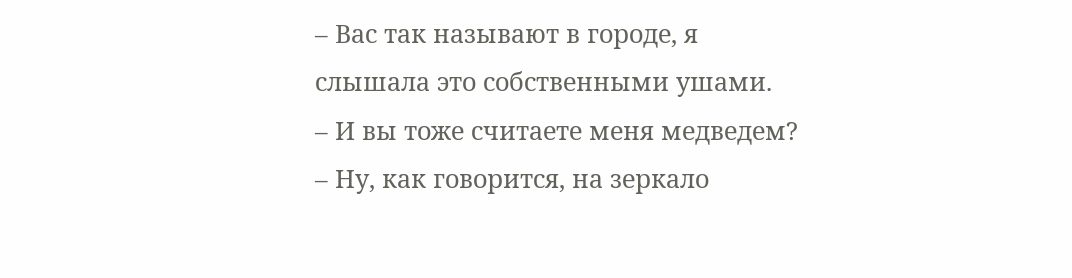– Вас так называют в городе, я слышала это собственными ушами.
– И вы тоже считаете меня медведем?
– Ну, как говорится, на зеркало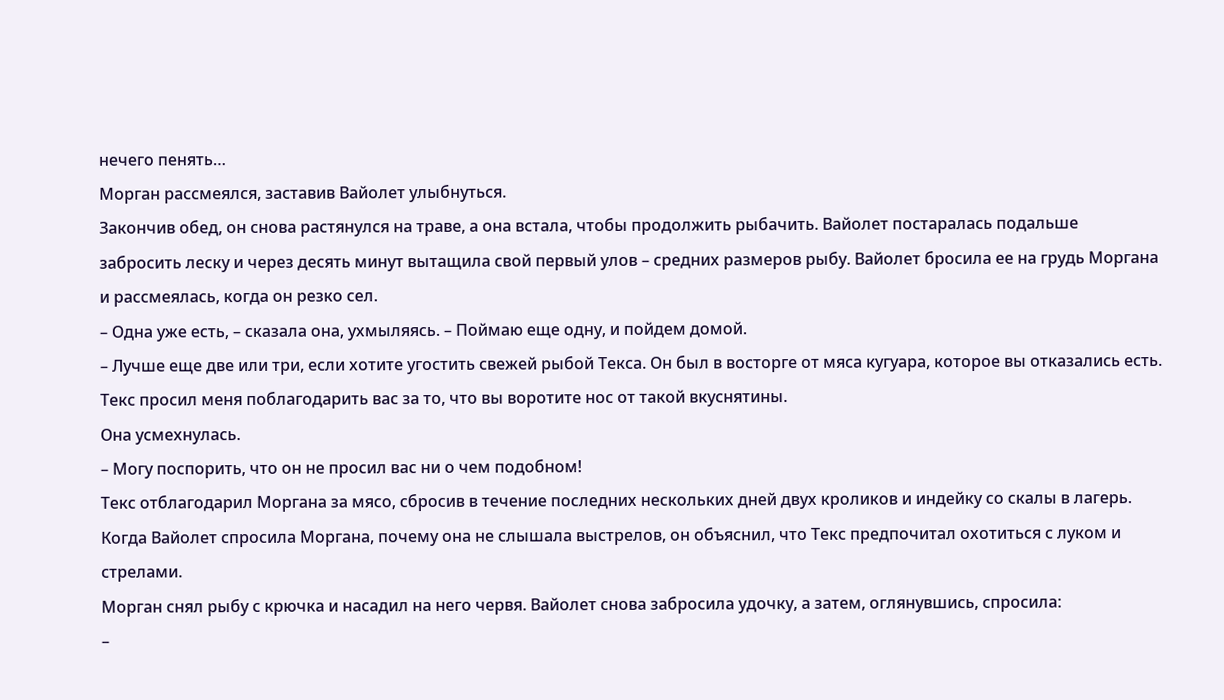нечего пенять…
Морган рассмеялся, заставив Вайолет улыбнуться.
Закончив обед, он снова растянулся на траве, а она встала, чтобы продолжить рыбачить. Вайолет постаралась подальше забросить леску и через десять минут вытащила свой первый улов – средних размеров рыбу. Вайолет бросила ее на грудь Моргана и рассмеялась, когда он резко сел.
– Одна уже есть, – сказала она, ухмыляясь. – Поймаю еще одну, и пойдем домой.
– Лучше еще две или три, если хотите угостить свежей рыбой Текса. Он был в восторге от мяса кугуара, которое вы отказались есть. Текс просил меня поблагодарить вас за то, что вы воротите нос от такой вкуснятины.
Она усмехнулась.
– Могу поспорить, что он не просил вас ни о чем подобном!
Текс отблагодарил Моргана за мясо, сбросив в течение последних нескольких дней двух кроликов и индейку со скалы в лагерь. Когда Вайолет спросила Моргана, почему она не слышала выстрелов, он объяснил, что Текс предпочитал охотиться с луком и стрелами.
Морган снял рыбу с крючка и насадил на него червя. Вайолет снова забросила удочку, а затем, оглянувшись, спросила:
–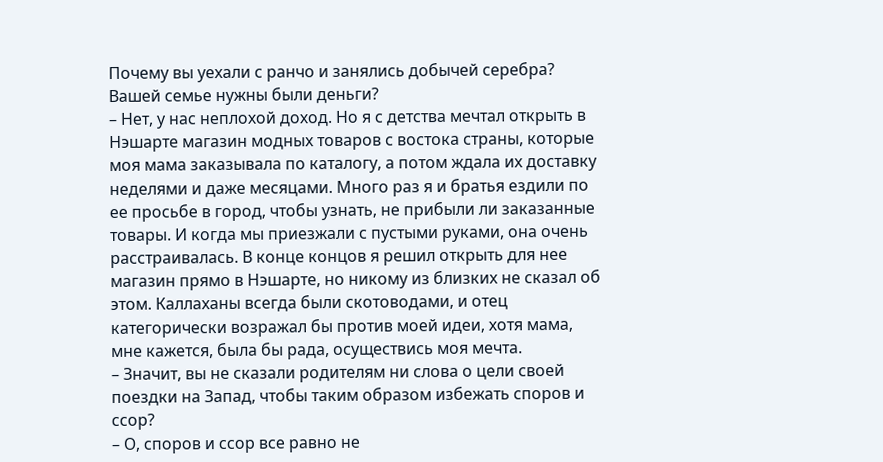Почему вы уехали с ранчо и занялись добычей серебра? Вашей семье нужны были деньги?
– Нет, у нас неплохой доход. Но я с детства мечтал открыть в Нэшарте магазин модных товаров с востока страны, которые моя мама заказывала по каталогу, а потом ждала их доставку неделями и даже месяцами. Много раз я и братья ездили по ее просьбе в город, чтобы узнать, не прибыли ли заказанные товары. И когда мы приезжали с пустыми руками, она очень расстраивалась. В конце концов я решил открыть для нее магазин прямо в Нэшарте, но никому из близких не сказал об этом. Каллаханы всегда были скотоводами, и отец категорически возражал бы против моей идеи, хотя мама, мне кажется, была бы рада, осуществись моя мечта.
– Значит, вы не сказали родителям ни слова о цели своей поездки на Запад, чтобы таким образом избежать споров и ссор?
– О, споров и ссор все равно не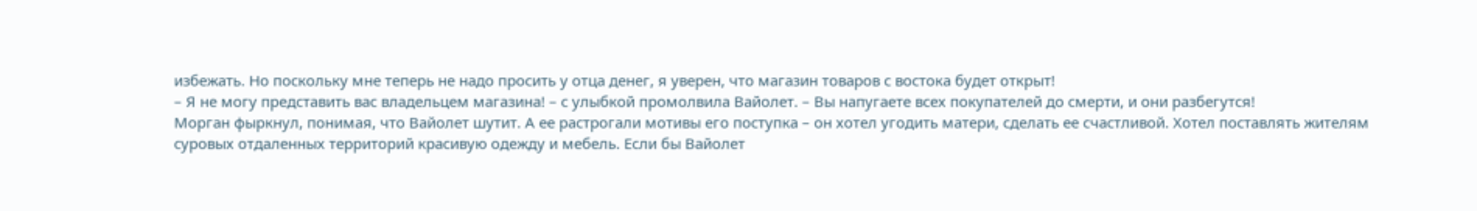избежать. Но поскольку мне теперь не надо просить у отца денег, я уверен, что магазин товаров с востока будет открыт!
– Я не могу представить вас владельцем магазина! – с улыбкой промолвила Вайолет. – Вы напугаете всех покупателей до смерти, и они разбегутся!
Морган фыркнул, понимая, что Вайолет шутит. А ее растрогали мотивы его поступка – он хотел угодить матери, сделать ее счастливой. Хотел поставлять жителям суровых отдаленных территорий красивую одежду и мебель. Если бы Вайолет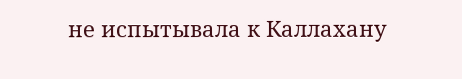не испытывала к Каллахану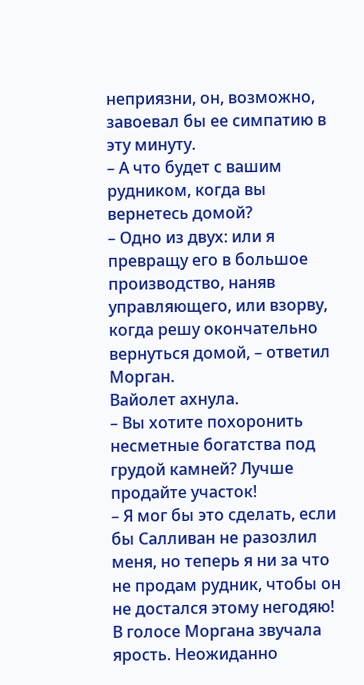неприязни, он, возможно, завоевал бы ее симпатию в эту минуту.
– А что будет с вашим рудником, когда вы вернетесь домой?
– Одно из двух: или я превращу его в большое производство, наняв управляющего, или взорву, когда решу окончательно вернуться домой, – ответил Морган.
Вайолет ахнула.
– Вы хотите похоронить несметные богатства под грудой камней? Лучше продайте участок!
– Я мог бы это сделать, если бы Салливан не разозлил меня, но теперь я ни за что не продам рудник, чтобы он не достался этому негодяю!
В голосе Моргана звучала ярость. Неожиданно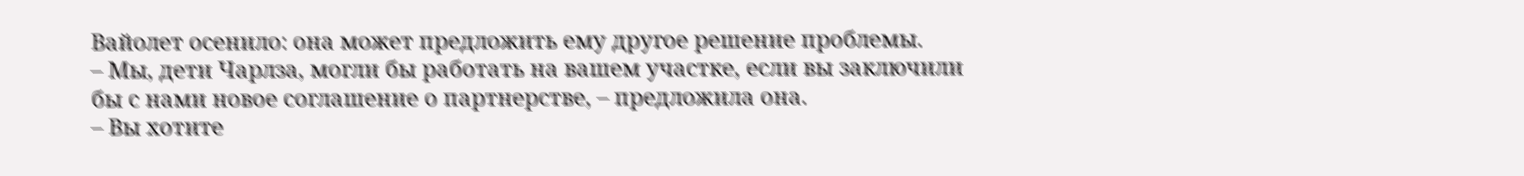Вайолет осенило: она может предложить ему другое решение проблемы.
– Мы, дети Чарлза, могли бы работать на вашем участке, если вы заключили бы с нами новое соглашение о партнерстве, – предложила она.
– Вы хотите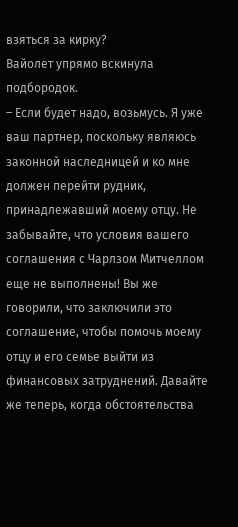взяться за кирку?
Вайолет упрямо вскинула подбородок.
– Если будет надо, возьмусь. Я уже ваш партнер, поскольку являюсь законной наследницей и ко мне должен перейти рудник, принадлежавший моему отцу. Не забывайте, что условия вашего соглашения с Чарлзом Митчеллом еще не выполнены! Вы же говорили, что заключили это соглашение, чтобы помочь моему отцу и его семье выйти из финансовых затруднений. Давайте же теперь, когда обстоятельства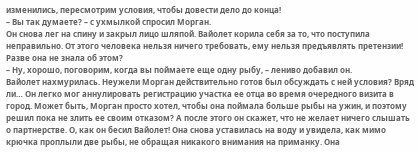изменились, пересмотрим условия, чтобы довести дело до конца!
– Вы так думаете? – с ухмылкой спросил Морган.
Он снова лег на спину и закрыл лицо шляпой. Вайолет корила себя за то, что поступила неправильно. От этого человека нельзя ничего требовать, ему нельзя предъявлять претензии! Разве она не знала об этом?
– Ну, хорошо, поговорим, когда вы поймаете еще одну рыбу, – лениво добавил он.
Вайолет нахмурилась. Неужели Морган действительно готов был обсуждать с ней условия? Вряд ли… Он легко мог аннулировать регистрацию участка ее отца во время очередного визита в город. Может быть, Морган просто хотел, чтобы она поймала больше рыбы на ужин, и поэтому решил пока не злить ее своим отказом? А после этого он скажет, что не желает ничего слышать о партнерстве. О, как он бесил Вайолет! Она снова уставилась на воду и увидела, как мимо крючка проплыли две рыбы, не обращая никакого внимания на приманку. Она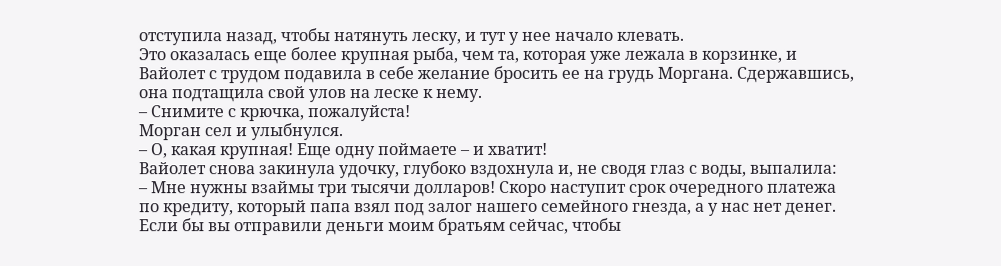отступила назад, чтобы натянуть леску, и тут у нее начало клевать.
Это оказалась еще более крупная рыба, чем та, которая уже лежала в корзинке, и Вайолет с трудом подавила в себе желание бросить ее на грудь Моргана. Сдержавшись, она подтащила свой улов на леске к нему.
– Снимите с крючка, пожалуйста!
Морган сел и улыбнулся.
– О, какая крупная! Еще одну поймаете – и хватит!
Вайолет снова закинула удочку, глубоко вздохнула и, не сводя глаз с воды, выпалила:
– Мне нужны взаймы три тысячи долларов! Скоро наступит срок очередного платежа по кредиту, который папа взял под залог нашего семейного гнезда, а у нас нет денег. Если бы вы отправили деньги моим братьям сейчас, чтобы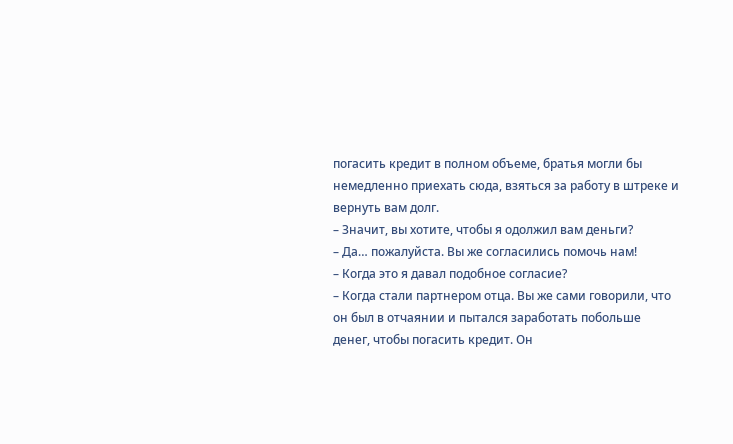погасить кредит в полном объеме, братья могли бы немедленно приехать сюда, взяться за работу в штреке и вернуть вам долг.
– Значит, вы хотите, чтобы я одолжил вам деньги?
– Да… пожалуйста. Вы же согласились помочь нам!
– Когда это я давал подобное согласие?
– Когда стали партнером отца. Вы же сами говорили, что он был в отчаянии и пытался заработать побольше денег, чтобы погасить кредит. Он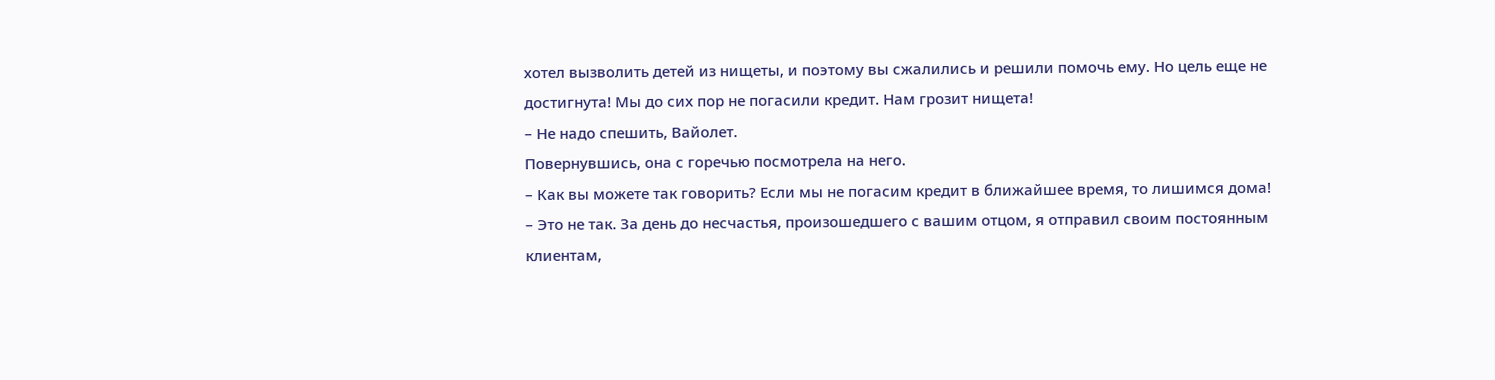хотел вызволить детей из нищеты, и поэтому вы сжалились и решили помочь ему. Но цель еще не достигнута! Мы до сих пор не погасили кредит. Нам грозит нищета!
– Не надо спешить, Вайолет.
Повернувшись, она с горечью посмотрела на него.
– Как вы можете так говорить? Если мы не погасим кредит в ближайшее время, то лишимся дома!
– Это не так. За день до несчастья, произошедшего с вашим отцом, я отправил своим постоянным клиентам,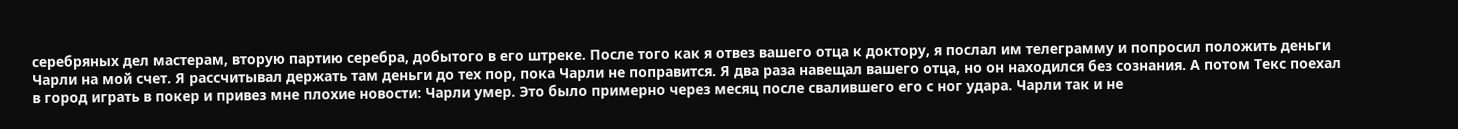серебряных дел мастерам, вторую партию серебра, добытого в его штреке. После того как я отвез вашего отца к доктору, я послал им телеграмму и попросил положить деньги Чарли на мой счет. Я рассчитывал держать там деньги до тех пор, пока Чарли не поправится. Я два раза навещал вашего отца, но он находился без сознания. А потом Текс поехал в город играть в покер и привез мне плохие новости: Чарли умер. Это было примерно через месяц после свалившего его с ног удара. Чарли так и не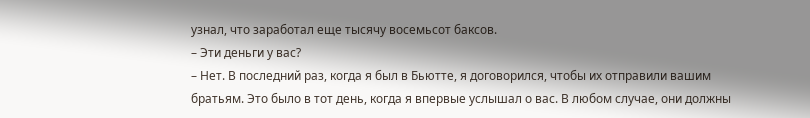узнал, что заработал еще тысячу восемьсот баксов.
– Эти деньги у вас?
– Нет. В последний раз, когда я был в Бьютте, я договорился, чтобы их отправили вашим братьям. Это было в тот день, когда я впервые услышал о вас. В любом случае, они должны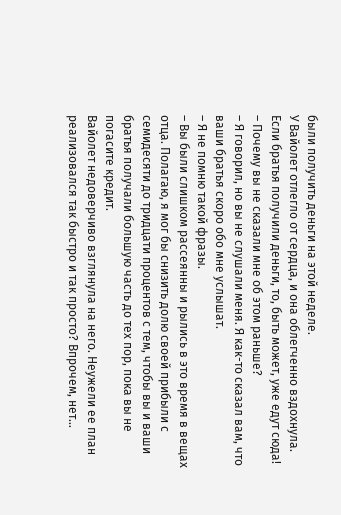были получить деньги на этой неделе.
У Вайолет отлегло от сердца, и она облегченно вздохнула. Если братья получили деньги, то, быть может, уже едут сюда!
– Почему вы не сказали мне об этом раньше?
– Я говорил, но вы не слушали меня. Я как-то сказал вам, что ваши братья скоро обо мне услышат.
– Я не помню такой фразы.
– Вы были слишком рассеянны и рылись в это время в вещах отца. Полагаю, я мог бы снизить долю своей прибыли с семидесяти до тридцати процентов с тем, чтобы вы и ваши братья получали большую часть до тех пор, пока вы не погасите кредит.
Вайолет недоверчиво взглянула на него. Неужели ее план реализовался так быстро и так просто? Впрочем, нет…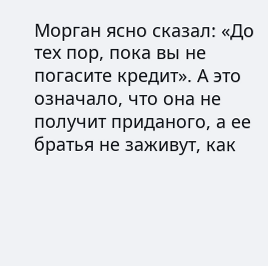Морган ясно сказал: «До тех пор, пока вы не погасите кредит». А это означало, что она не получит приданого, а ее братья не заживут, как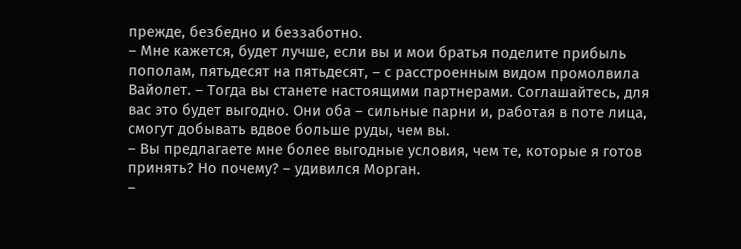прежде, безбедно и беззаботно.
– Мне кажется, будет лучше, если вы и мои братья поделите прибыль пополам, пятьдесят на пятьдесят, – с расстроенным видом промолвила Вайолет. – Тогда вы станете настоящими партнерами. Соглашайтесь, для вас это будет выгодно. Они оба – сильные парни и, работая в поте лица, смогут добывать вдвое больше руды, чем вы.
– Вы предлагаете мне более выгодные условия, чем те, которые я готов принять? Но почему? – удивился Морган.
–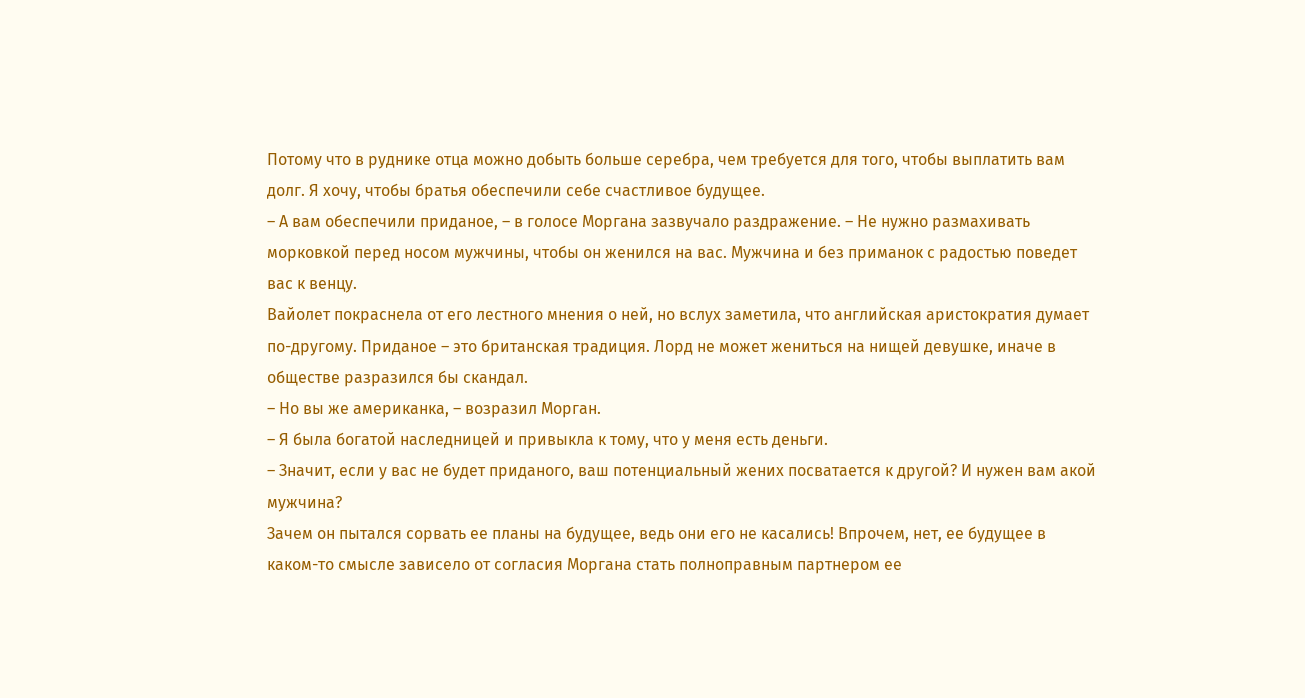Потому что в руднике отца можно добыть больше серебра, чем требуется для того, чтобы выплатить вам долг. Я хочу, чтобы братья обеспечили себе счастливое будущее.
– А вам обеспечили приданое, – в голосе Моргана зазвучало раздражение. – Не нужно размахивать морковкой перед носом мужчины, чтобы он женился на вас. Мужчина и без приманок с радостью поведет вас к венцу.
Вайолет покраснела от его лестного мнения о ней, но вслух заметила, что английская аристократия думает по-другому. Приданое – это британская традиция. Лорд не может жениться на нищей девушке, иначе в обществе разразился бы скандал.
– Но вы же американка, – возразил Морган.
– Я была богатой наследницей и привыкла к тому, что у меня есть деньги.
– Значит, если у вас не будет приданого, ваш потенциальный жених посватается к другой? И нужен вам акой мужчина?
Зачем он пытался сорвать ее планы на будущее, ведь они его не касались! Впрочем, нет, ее будущее в каком-то смысле зависело от согласия Моргана стать полноправным партнером ее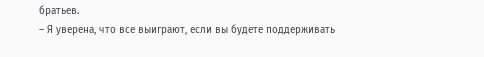братьев.
– Я уверена, что все выиграют, если вы будете поддерживать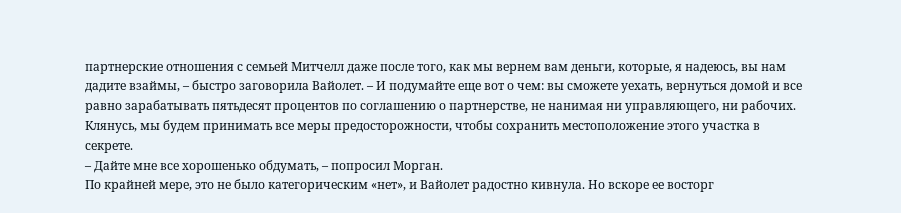партнерские отношения с семьей Митчелл даже после того, как мы вернем вам деньги, которые, я надеюсь, вы нам дадите взаймы, – быстро заговорила Вайолет. – И подумайте еще вот о чем: вы сможете уехать, вернуться домой и все равно зарабатывать пятьдесят процентов по соглашению о партнерстве, не нанимая ни управляющего, ни рабочих. Клянусь, мы будем принимать все меры предосторожности, чтобы сохранить местоположение этого участка в секрете.
– Дайте мне все хорошенько обдумать, – попросил Морган.
По крайней мере, это не было категорическим «нет», и Вайолет радостно кивнула. Но вскоре ее восторг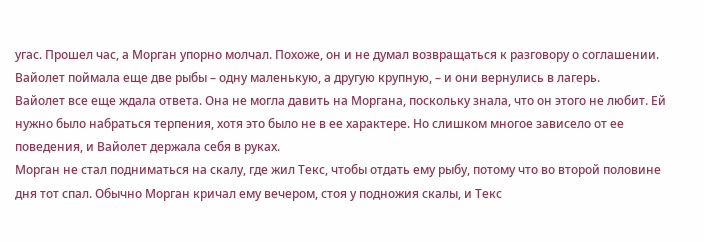угас. Прошел час, а Морган упорно молчал. Похоже, он и не думал возвращаться к разговору о соглашении. Вайолет поймала еще две рыбы – одну маленькую, а другую крупную, – и они вернулись в лагерь.
Вайолет все еще ждала ответа. Она не могла давить на Моргана, поскольку знала, что он этого не любит. Ей нужно было набраться терпения, хотя это было не в ее характере. Но слишком многое зависело от ее поведения, и Вайолет держала себя в руках.
Морган не стал подниматься на скалу, где жил Текс, чтобы отдать ему рыбу, потому что во второй половине дня тот спал. Обычно Морган кричал ему вечером, стоя у подножия скалы, и Текс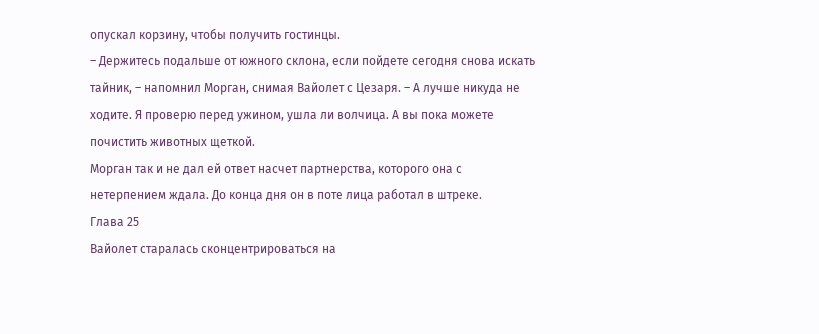опускал корзину, чтобы получить гостинцы.
– Держитесь подальше от южного склона, если пойдете сегодня снова искать тайник, – напомнил Морган, снимая Вайолет с Цезаря. – А лучше никуда не ходите. Я проверю перед ужином, ушла ли волчица. А вы пока можете почистить животных щеткой.
Морган так и не дал ей ответ насчет партнерства, которого она с нетерпением ждала. До конца дня он в поте лица работал в штреке.
Глава 25
Вайолет старалась сконцентрироваться на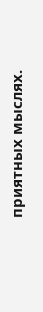приятных мыслях.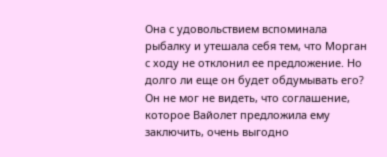Она с удовольствием вспоминала рыбалку и утешала себя тем, что Морган с ходу не отклонил ее предложение. Но долго ли еще он будет обдумывать его? Он не мог не видеть, что соглашение, которое Вайолет предложила ему заключить, очень выгодно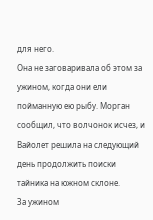для него.
Она не заговаривала об этом за ужином, когда они ели пойманную ею рыбу. Морган сообщил, что волчонок исчез, и Вайолет решила на следующий день продолжить поиски тайника на южном склоне.
За ужином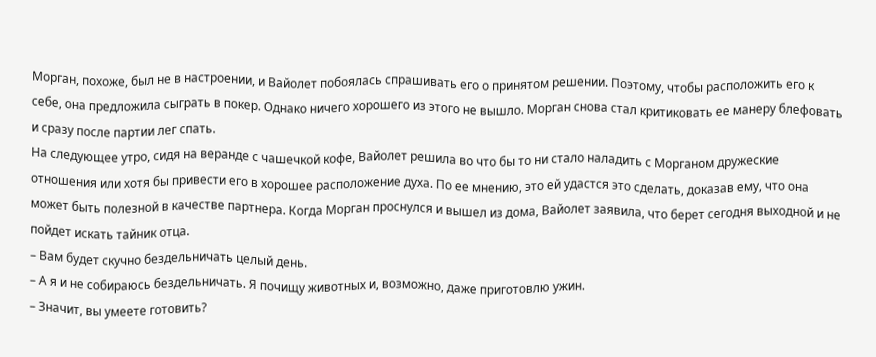Морган, похоже, был не в настроении, и Вайолет побоялась спрашивать его о принятом решении. Поэтому, чтобы расположить его к себе, она предложила сыграть в покер. Однако ничего хорошего из этого не вышло. Морган снова стал критиковать ее манеру блефовать и сразу после партии лег спать.
На следующее утро, сидя на веранде с чашечкой кофе, Вайолет решила во что бы то ни стало наладить с Морганом дружеские отношения или хотя бы привести его в хорошее расположение духа. По ее мнению, это ей удастся это сделать, доказав ему, что она может быть полезной в качестве партнера. Когда Морган проснулся и вышел из дома, Вайолет заявила, что берет сегодня выходной и не пойдет искать тайник отца.
– Вам будет скучно бездельничать целый день.
– А я и не собираюсь бездельничать. Я почищу животных и, возможно, даже приготовлю ужин.
– Значит, вы умеете готовить?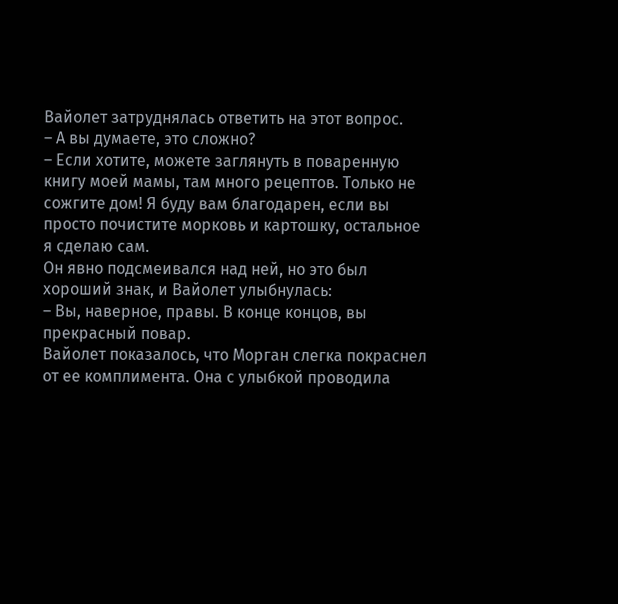Вайолет затруднялась ответить на этот вопрос.
– А вы думаете, это сложно?
– Если хотите, можете заглянуть в поваренную книгу моей мамы, там много рецептов. Только не сожгите дом! Я буду вам благодарен, если вы просто почистите морковь и картошку, остальное я сделаю сам.
Он явно подсмеивался над ней, но это был хороший знак, и Вайолет улыбнулась:
– Вы, наверное, правы. В конце концов, вы прекрасный повар.
Вайолет показалось, что Морган слегка покраснел от ее комплимента. Она с улыбкой проводила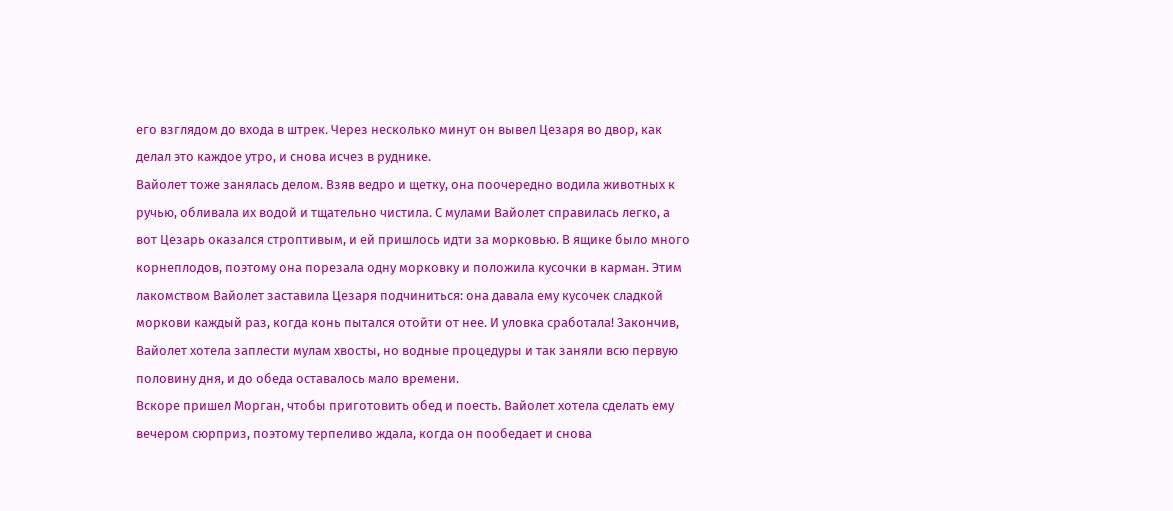его взглядом до входа в штрек. Через несколько минут он вывел Цезаря во двор, как делал это каждое утро, и снова исчез в руднике.
Вайолет тоже занялась делом. Взяв ведро и щетку, она поочередно водила животных к ручью, обливала их водой и тщательно чистила. С мулами Вайолет справилась легко, а вот Цезарь оказался строптивым, и ей пришлось идти за морковью. В ящике было много корнеплодов, поэтому она порезала одну морковку и положила кусочки в карман. Этим лакомством Вайолет заставила Цезаря подчиниться: она давала ему кусочек сладкой моркови каждый раз, когда конь пытался отойти от нее. И уловка сработала! Закончив, Вайолет хотела заплести мулам хвосты, но водные процедуры и так заняли всю первую половину дня, и до обеда оставалось мало времени.
Вскоре пришел Морган, чтобы приготовить обед и поесть. Вайолет хотела сделать ему вечером сюрприз, поэтому терпеливо ждала, когда он пообедает и снова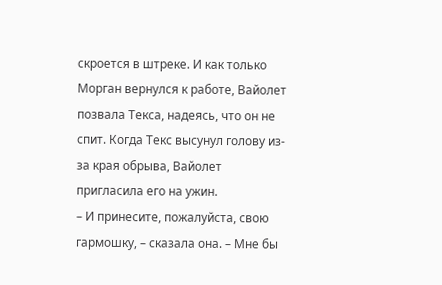скроется в штреке. И как только Морган вернулся к работе, Вайолет позвала Текса, надеясь, что он не спит. Когда Текс высунул голову из-за края обрыва, Вайолет пригласила его на ужин.
– И принесите, пожалуйста, свою гармошку, – сказала она. – Мне бы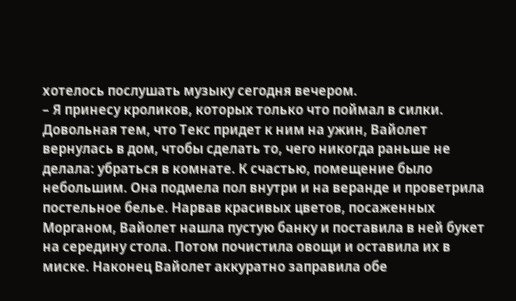хотелось послушать музыку сегодня вечером.
– Я принесу кроликов, которых только что поймал в силки.
Довольная тем, что Текс придет к ним на ужин, Вайолет вернулась в дом, чтобы сделать то, чего никогда раньше не делала: убраться в комнате. К счастью, помещение было небольшим. Она подмела пол внутри и на веранде и проветрила постельное белье. Нарвав красивых цветов, посаженных Морганом, Вайолет нашла пустую банку и поставила в ней букет на середину стола. Потом почистила овощи и оставила их в миске. Наконец Вайолет аккуратно заправила обе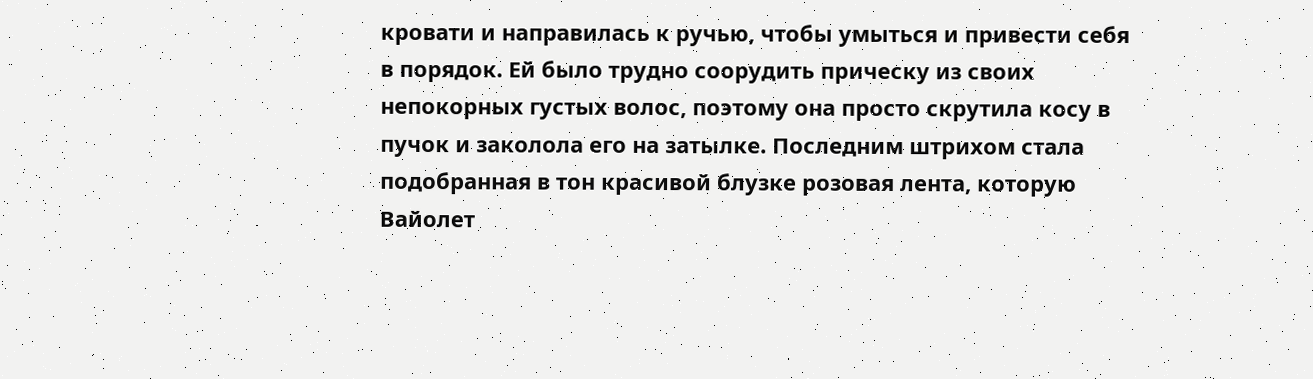кровати и направилась к ручью, чтобы умыться и привести себя в порядок. Ей было трудно соорудить прическу из своих непокорных густых волос, поэтому она просто скрутила косу в пучок и заколола его на затылке. Последним штрихом стала подобранная в тон красивой блузке розовая лента, которую Вайолет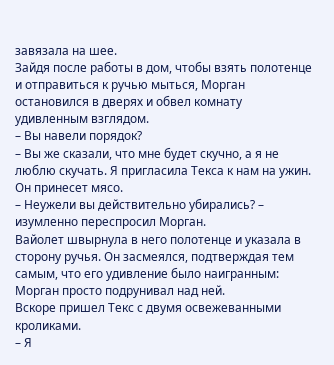завязала на шее.
Зайдя после работы в дом, чтобы взять полотенце и отправиться к ручью мыться, Морган остановился в дверях и обвел комнату удивленным взглядом.
– Вы навели порядок?
– Вы же сказали, что мне будет скучно, а я не люблю скучать. Я пригласила Текса к нам на ужин. Он принесет мясо.
– Неужели вы действительно убирались? – изумленно переспросил Морган.
Вайолет швырнула в него полотенце и указала в сторону ручья. Он засмеялся, подтверждая тем самым, что его удивление было наигранным: Морган просто подрунивал над ней.
Вскоре пришел Текс с двумя освежеванными кроликами.
– Я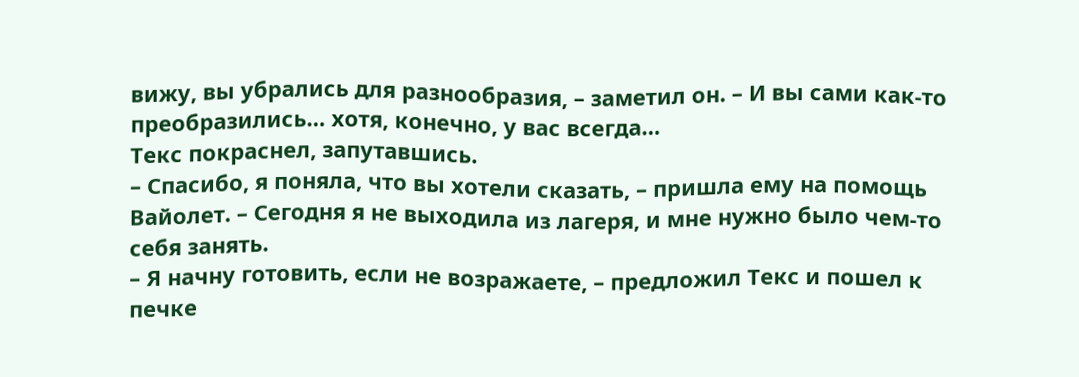вижу, вы убрались для разнообразия, – заметил он. – И вы сами как-то преобразились… хотя, конечно, у вас всегда…
Текс покраснел, запутавшись.
– Спасибо, я поняла, что вы хотели сказать, – пришла ему на помощь Вайолет. – Сегодня я не выходила из лагеря, и мне нужно было чем-то себя занять.
– Я начну готовить, если не возражаете, – предложил Текс и пошел к печке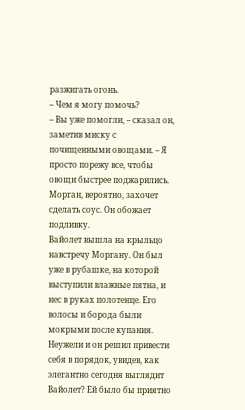разжигать огонь.
– Чем я могу помочь?
– Вы уже помогли, – сказал он, заметив миску с почищенными овощами. – Я просто порежу все, чтобы овощи быстрее поджарились. Морган, вероятно, захочет сделать соус. Он обожает подливку.
Вайолет вышла на крыльцо навстречу Моргану. Он был уже в рубашке, на которой выступили влажные пятна, и нес в руках полотенце. Его волосы и борода были мокрыми после купания. Неужели и он решил привести себя в порядок, увидев, как элегантно сегодня выглядит Вайолет? Ей было бы приятно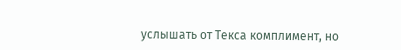услышать от Текса комплимент, но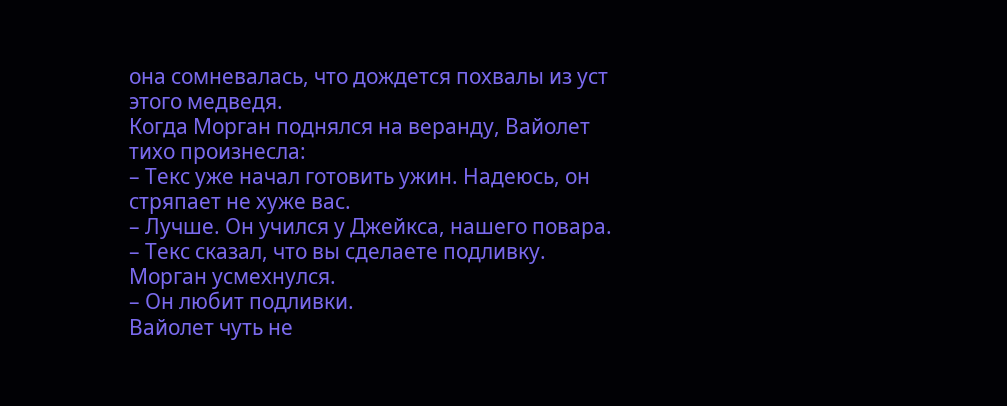она сомневалась, что дождется похвалы из уст этого медведя.
Когда Морган поднялся на веранду, Вайолет тихо произнесла:
– Текс уже начал готовить ужин. Надеюсь, он стряпает не хуже вас.
– Лучше. Он учился у Джейкса, нашего повара.
– Текс сказал, что вы сделаете подливку.
Морган усмехнулся.
– Он любит подливки.
Вайолет чуть не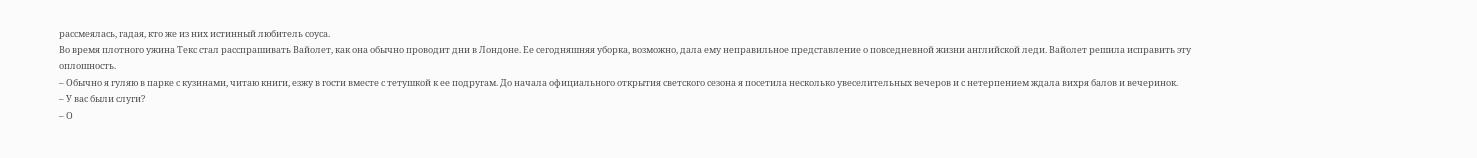рассмеялась, гадая, кто же из них истинный любитель соуса.
Во время плотного ужина Текс стал расспрашивать Вайолет, как она обычно проводит дни в Лондоне. Ее сегодняшняя уборка, возможно, дала ему неправильное представление о повседневной жизни английской леди. Вайолет решила исправить эту оплошность.
– Обычно я гуляю в парке с кузинами, читаю книги, езжу в гости вместе с тетушкой к ее подругам. До начала официального открытия светского сезона я посетила несколько увеселительных вечеров и с нетерпением ждала вихря балов и вечеринок.
– У вас были слуги?
– О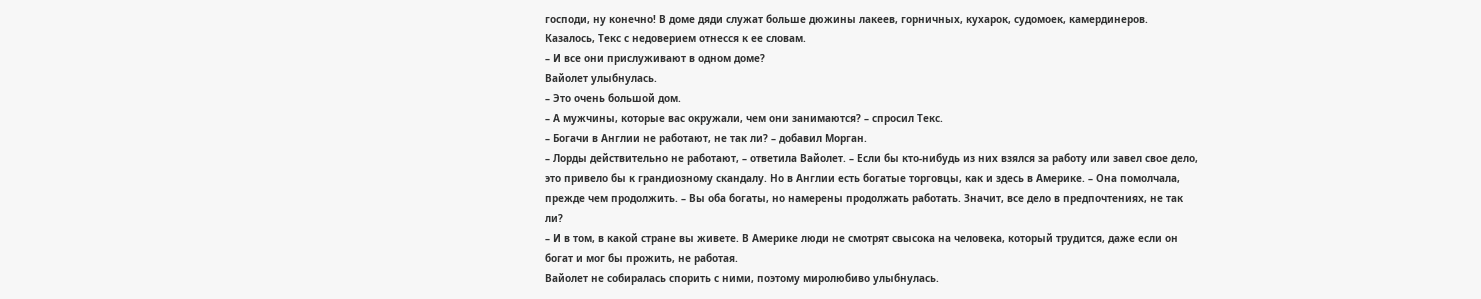господи, ну конечно! В доме дяди служат больше дюжины лакеев, горничных, кухарок, судомоек, камердинеров.
Казалось, Текс с недоверием отнесся к ее словам.
– И все они прислуживают в одном доме?
Вайолет улыбнулась.
– Это очень большой дом.
– А мужчины, которые вас окружали, чем они занимаются? – спросил Текс.
– Богачи в Англии не работают, не так ли? – добавил Морган.
– Лорды действительно не работают, – ответила Вайолет. – Если бы кто-нибудь из них взялся за работу или завел свое дело, это привело бы к грандиозному скандалу. Но в Англии есть богатые торговцы, как и здесь в Америке. – Она помолчала, прежде чем продолжить. – Вы оба богаты, но намерены продолжать работать. Значит, все дело в предпочтениях, не так ли?
– И в том, в какой стране вы живете. В Америке люди не смотрят свысока на человека, который трудится, даже если он богат и мог бы прожить, не работая.
Вайолет не собиралась спорить с ними, поэтому миролюбиво улыбнулась.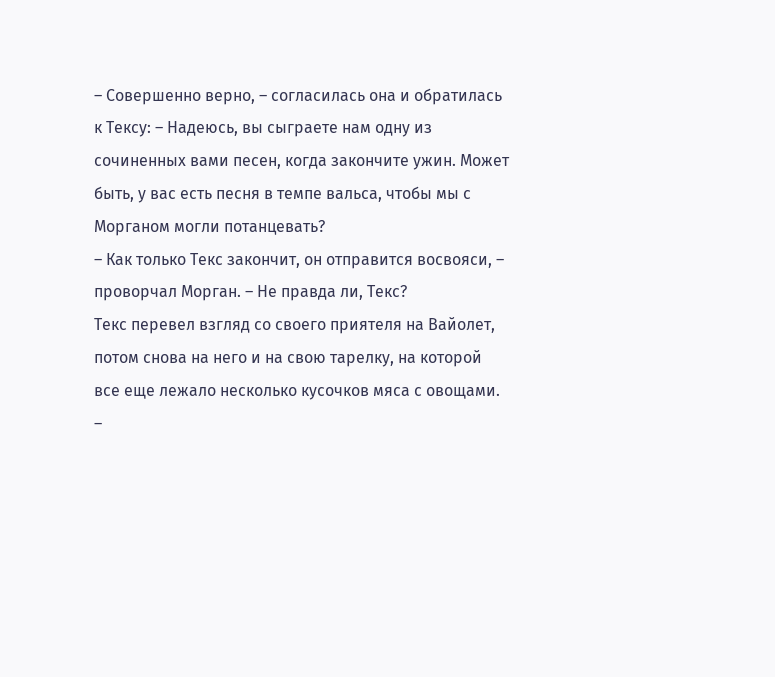– Совершенно верно, – согласилась она и обратилась к Тексу: – Надеюсь, вы сыграете нам одну из сочиненных вами песен, когда закончите ужин. Может быть, у вас есть песня в темпе вальса, чтобы мы с Морганом могли потанцевать?
– Как только Текс закончит, он отправится восвояси, – проворчал Морган. – Не правда ли, Текс?
Текс перевел взгляд со своего приятеля на Вайолет, потом снова на него и на свою тарелку, на которой все еще лежало несколько кусочков мяса с овощами.
–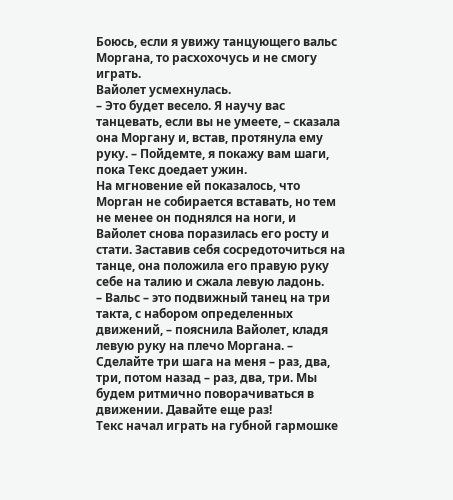Боюсь, если я увижу танцующего вальс Моргана, то расхохочусь и не смогу играть.
Вайолет усмехнулась.
– Это будет весело. Я научу вас танцевать, если вы не умеете, – сказала она Моргану и, встав, протянула ему руку. – Пойдемте, я покажу вам шаги, пока Текс доедает ужин.
На мгновение ей показалось, что Морган не собирается вставать, но тем не менее он поднялся на ноги, и Вайолет снова поразилась его росту и стати. Заставив себя сосредоточиться на танце, она положила его правую руку себе на талию и сжала левую ладонь.
– Вальс – это подвижный танец на три такта, с набором определенных движений, – пояснила Вайолет, кладя левую руку на плечо Моргана. – Сделайте три шага на меня – раз, два, три, потом назад – раз, два, три. Мы будем ритмично поворачиваться в движении. Давайте еще раз!
Текс начал играть на губной гармошке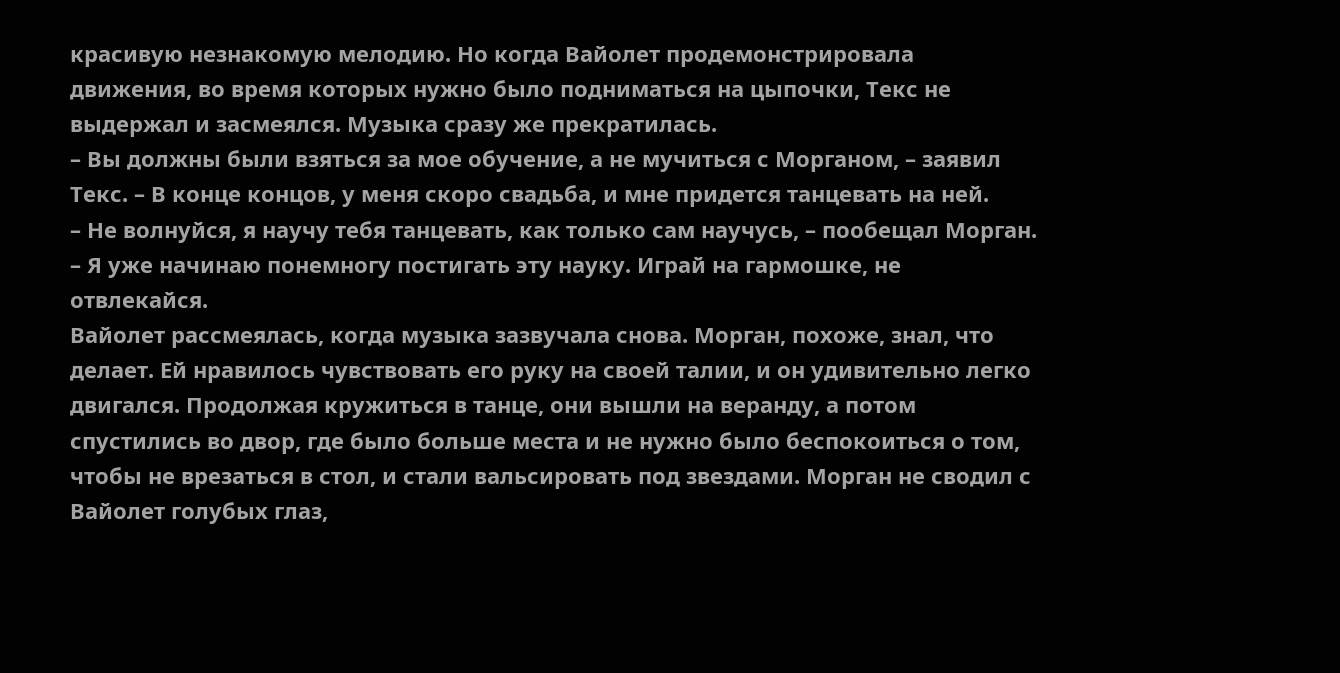красивую незнакомую мелодию. Но когда Вайолет продемонстрировала движения, во время которых нужно было подниматься на цыпочки, Текс не выдержал и засмеялся. Музыка сразу же прекратилась.
– Вы должны были взяться за мое обучение, а не мучиться с Морганом, – заявил Текс. – В конце концов, у меня скоро свадьба, и мне придется танцевать на ней.
– Не волнуйся, я научу тебя танцевать, как только сам научусь, – пообещал Морган. – Я уже начинаю понемногу постигать эту науку. Играй на гармошке, не отвлекайся.
Вайолет рассмеялась, когда музыка зазвучала снова. Морган, похоже, знал, что делает. Ей нравилось чувствовать его руку на своей талии, и он удивительно легко двигался. Продолжая кружиться в танце, они вышли на веранду, а потом спустились во двор, где было больше места и не нужно было беспокоиться о том, чтобы не врезаться в стол, и стали вальсировать под звездами. Морган не сводил с Вайолет голубых глаз,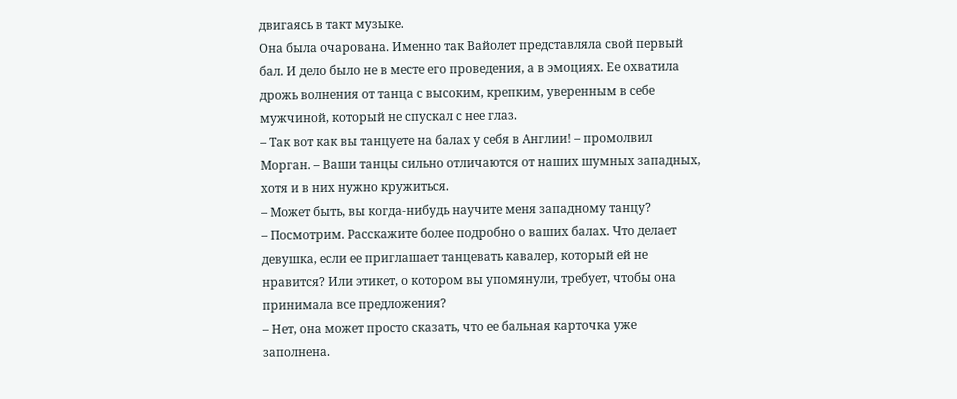двигаясь в такт музыке.
Она была очарована. Именно так Вайолет представляла свой первый бал. И дело было не в месте его проведения, а в эмоциях. Ее охватила дрожь волнения от танца с высоким, крепким, уверенным в себе мужчиной, который не спускал с нее глаз.
– Так вот как вы танцуете на балах у себя в Англии! – промолвил Морган. – Ваши танцы сильно отличаются от наших шумных западных, хотя и в них нужно кружиться.
– Может быть, вы когда-нибудь научите меня западному танцу?
– Посмотрим. Расскажите более подробно о ваших балах. Что делает девушка, если ее приглашает танцевать кавалер, который ей не нравится? Или этикет, о котором вы упомянули, требует, чтобы она принимала все предложения?
– Нет, она может просто сказать, что ее бальная карточка уже заполнена.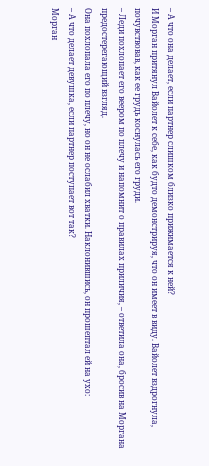– А что она делает, если партнер слишком близко прижимается к ней?
И Морган притянул Вайолет к себе, как будто демонстрируя, что он имеет в виду. Вайолет вздрогнула, почувствовав, как ее грудь коснулась его груди.
– Леди похлопает его веером по плечу и напомнит о правилах приличия, – ответила она, бросив на Моргана предостерегающий взгляд.
Она похлопала его по плечу, но он не ослабил хватки. Наклонившись, он прошептал ей на ухо:
– А что делает девушка, если партнер поступает вот так?
Морган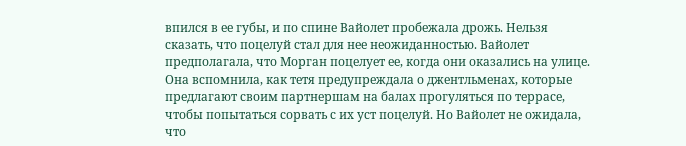впился в ее губы, и по спине Вайолет пробежала дрожь. Нельзя сказать, что поцелуй стал для нее неожиданностью. Вайолет предполагала, что Морган поцелует ее, когда они оказались на улице. Она вспомнила, как тетя предупреждала о джентльменах, которые предлагают своим партнершам на балах прогуляться по террасе, чтобы попытаться сорвать с их уст поцелуй. Но Вайолет не ожидала, что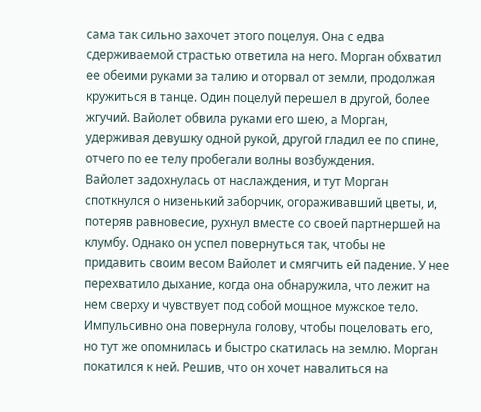сама так сильно захочет этого поцелуя. Она с едва сдерживаемой страстью ответила на него. Морган обхватил ее обеими руками за талию и оторвал от земли, продолжая кружиться в танце. Один поцелуй перешел в другой, более жгучий. Вайолет обвила руками его шею, а Морган, удерживая девушку одной рукой, другой гладил ее по спине, отчего по ее телу пробегали волны возбуждения.
Вайолет задохнулась от наслаждения, и тут Морган споткнулся о низенький заборчик, огораживавший цветы, и, потеряв равновесие, рухнул вместе со своей партнершей на клумбу. Однако он успел повернуться так, чтобы не придавить своим весом Вайолет и смягчить ей падение. У нее перехватило дыхание, когда она обнаружила, что лежит на нем сверху и чувствует под собой мощное мужское тело. Импульсивно она повернула голову, чтобы поцеловать его, но тут же опомнилась и быстро скатилась на землю. Морган покатился к ней. Решив, что он хочет навалиться на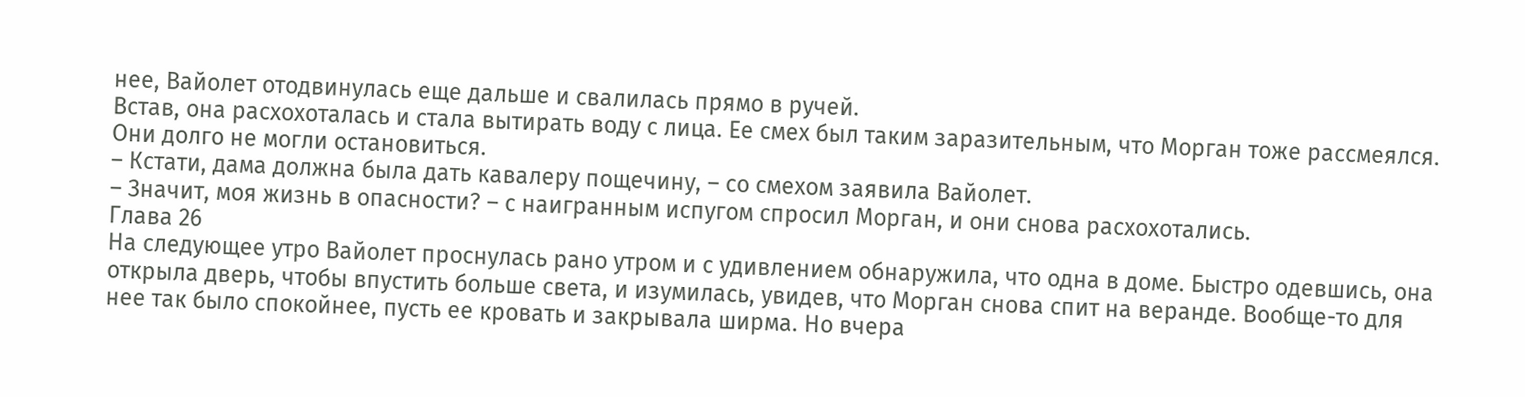нее, Вайолет отодвинулась еще дальше и свалилась прямо в ручей.
Встав, она расхохоталась и стала вытирать воду с лица. Ее смех был таким заразительным, что Морган тоже рассмеялся. Они долго не могли остановиться.
– Кстати, дама должна была дать кавалеру пощечину, – со смехом заявила Вайолет.
– Значит, моя жизнь в опасности? – с наигранным испугом спросил Морган, и они снова расхохотались.
Глава 26
На следующее утро Вайолет проснулась рано утром и с удивлением обнаружила, что одна в доме. Быстро одевшись, она открыла дверь, чтобы впустить больше света, и изумилась, увидев, что Морган снова спит на веранде. Вообще-то для нее так было спокойнее, пусть ее кровать и закрывала ширма. Но вчера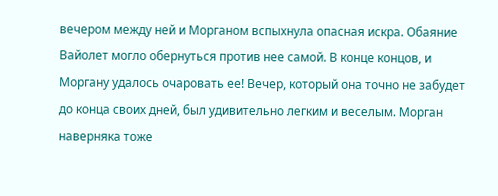вечером между ней и Морганом вспыхнула опасная искра. Обаяние Вайолет могло обернуться против нее самой. В конце концов, и Моргану удалось очаровать ее! Вечер, который она точно не забудет до конца своих дней, был удивительно легким и веселым. Морган наверняка тоже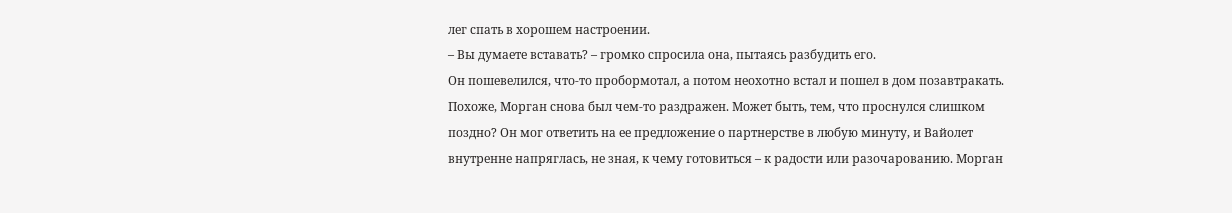лег спать в хорошем настроении.
– Вы думаете вставать? – громко спросила она, пытаясь разбудить его.
Он пошевелился, что-то пробормотал, а потом неохотно встал и пошел в дом позавтракать. Похоже, Морган снова был чем-то раздражен. Может быть, тем, что проснулся слишком поздно? Он мог ответить на ее предложение о партнерстве в любую минуту, и Вайолет внутренне напряглась, не зная, к чему готовиться – к радости или разочарованию. Морган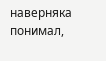наверняка понимал,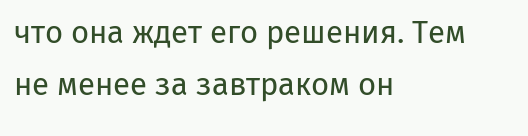что она ждет его решения. Тем не менее за завтраком он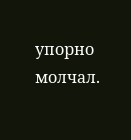упорно молчал.